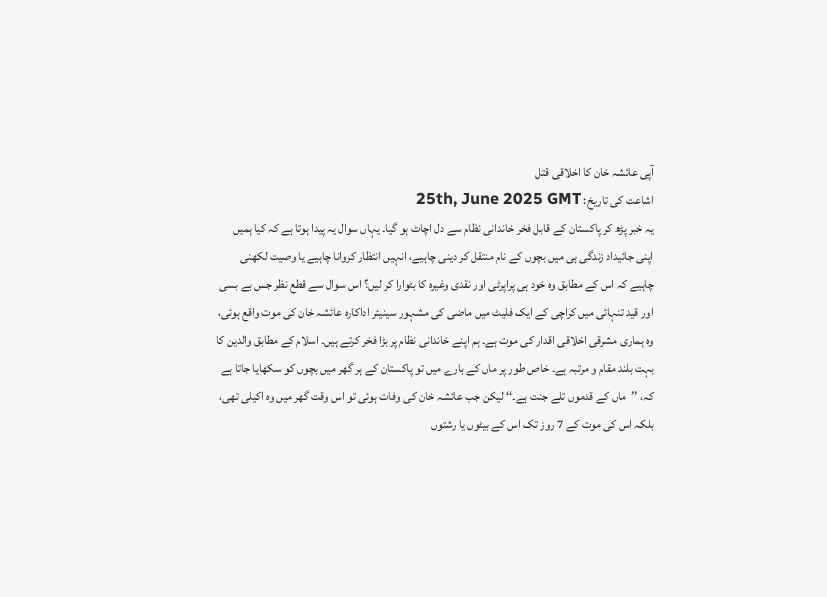آپی عائشہ خان کا اخلاقی قتل
اشاعت کی تاریخ: 25th, June 2025 GMT
یہ خبر پڑھ کر پاکستان کے قابل فخر خاندانی نظام سے دل اچاٹ ہو گیا۔ یہاں سوال یہ پیدا ہوتا ہے کہ کیا ہمیں اپنی جائیداد زندگی ہی میں بچوں کے نام منتقل کر دینی چاہیے، انہیں انتظار کروانا چاہیے یا وصیت لکھنی چاہیے کہ اس کے مطابق وہ خود ہی پراپرٹی اور نقدی وغیرہ کا بٹوارا کر لیں؟ اس سوال سے قطع نظر جس بے بسی اور قید تنہائی میں کراچی کے ایک فلیٹ میں ماضی کی مشہور سینیئر اداکارہ عائشہ خان کی موت واقع ہوئی، وہ ہماری مشرقی اخلاقی اقدار کی موت ہے۔ ہم اپنے خاندانی نظام پر بڑا فخر کرتے ہیں۔ اسلام کے مطابق والدین کا بہت بلند مقام و مرتبہ ہے۔ خاص طور پر ماں کے بارے میں تو پاکستان کے ہر گھر میں بچوں کو سکھایا جاتا ہے کہ، ’’ماں کے قدموں تلے جنت ہے۔‘‘ لیکن جب عائشہ خان کی وفات ہوئی تو اس وقت گھر میں وہ اکیلی تھی، بلکہ اس کی موت کے 7 روز تک اس کے بیٹوں یا رشتوں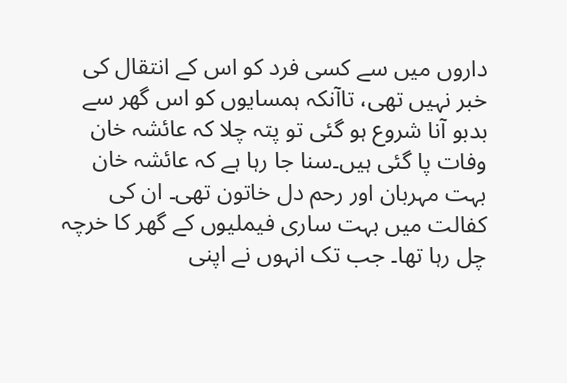داروں میں سے کسی فرد کو اس کے انتقال کی خبر نہیں تھی، تاآنکہ ہمسایوں کو اس گھر سے بدبو آنا شروع ہو گئی تو پتہ چلا کہ عائشہ خان وفات پا گئی ہیں۔سنا جا رہا ہے کہ عائشہ خان بہت مہربان اور رحم دل خاتون تھی۔ ان کی کفالت میں بہت ساری فیملیوں کے گھر کا خرچہ چل رہا تھا۔ جب تک انہوں نے اپنی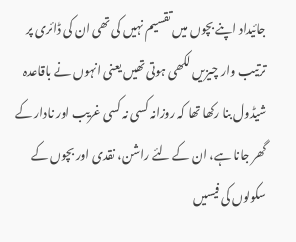جائیداد اپنے بچوں میں تقسیم نہیں کی تھی ان کی ڈائری پر ترتیب وار چیزیں لکھی ہوتی تھیں یعنی انہوں نے باقاعدہ شیڈول بنا رکھا تھا کہ روزانہ کسی نہ کسی غریب اور نادار کے گھر جانا ہے، ان کے لئے راشن، نقدی اور بچوں کے سکولوں کی فیسیں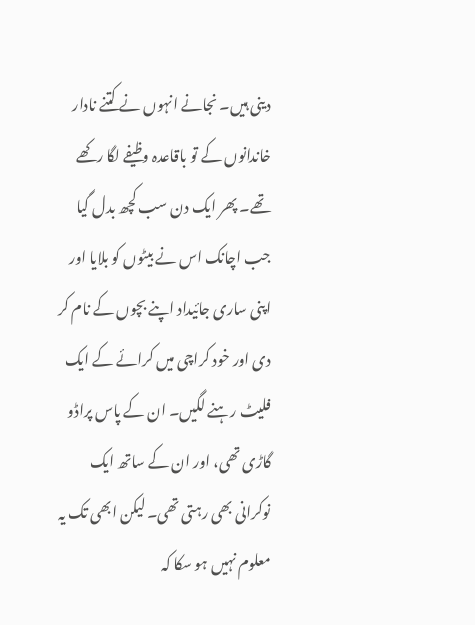دینی ہیں۔ نجانے انہوں نے کتنے نادار خاندانوں کے تو باقاعدہ وظیفے لگا رکھے تھے۔ پھر ایک دن سب کچھ بدل گیا جب اچانک اس نے بیٹوں کو بلایا اور اپنی ساری جائیداد اپنے بچوں کے نام کر دی اور خود کراچی میں کرائے کے ایک فلیٹ رہنے لگیں۔ ان کے پاس پراڈو گاڑی تھی، اور ان کے ساتھ ایک نوکرانی بھی رہتی تھی۔ لیکن ابھی تک یہ معلوم نہیں ہو سکا کہ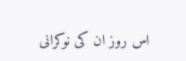اس روز ان کی نوکرانی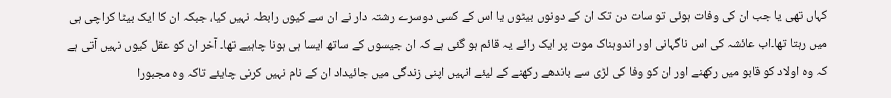کہاں تھی یا جب ان کی وفات ہوئی تو سات دن تک ان کے دونوں بیٹوں یا اس کے کسی دوسرے رشتہ دار نے ان سے کیوں رابطہ نہیں کیا، جبکہ ان کا ایک بیٹا کراچی ہی میں رہتا تھا۔اب عائشہ کی اس ناگہانی اور اندوہناک موت پر ایک رائے یہ قائم ہو گئی ہے کہ ان جیسوں کے ساتھ ایسا ہی ہونا چاہیے تھا۔ آخر ان کو عقل کیوں نہیں آتی ہے کہ وہ اولاد کو قابو میں رکھنے اور ان کو وفا کی لڑی سے باندھے رکھنے کے لیئے انہیں اپنی زندگی میں جائیداد ان کے نام نہیں کرنی چایئے تاکہ وہ مجبورا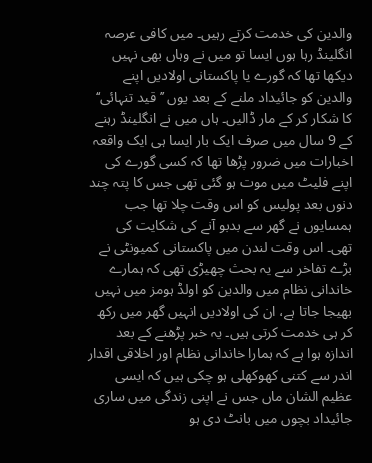والدین کی خدمت کرتے رہیں۔ میں کافی عرصہ انگلینڈ رہا ہوں ایسا تو میں نے وہاں بھی نہیں دیکھا تھا کہ گورے یا پاکستانی اولادیں اپنے والدین کو جائیداد ملنے کے بعد یوں ’’قید تنہائی‘‘ کا شکار کر کے مار ڈالیں۔ ہاں میں نے انگلینڈ رہنے کے 9 سال میں صرف ایک بار ایسا ہی ایک واقعہ اخبارات میں ضرور پڑھا تھا کہ کسی گورے کی اپنے فلیٹ میں موت ہو گئی تھی جس کا پتہ چند دنوں بعد پولیس کو اس وقت چلا تھا جب ہمسایوں نے گھر سے بدبو آنے کی شکایت کی تھی۔ اس وقت لندن میں پاکستانی کمیونٹی نے بڑے تفاخر سے یہ بحث چھیڑی تھی کہ ہمارے خاندانی نظام میں والدین کو اولڈ ہومز میں نہیں بھیجا جاتا ہے، ان کی اولادیں انہیں گھر میں رکھ کر ہی خدمت کرتی ہیں۔ یہ خبر پڑھنے کے بعد اندازہ ہوا ہے کہ ہمارا خاندانی نظام اور اخلاقی اقدار اندر سے کتنی کھوکھلی ہو چکی ہیں کہ ایسی عظیم الشان ماں جس نے اپنی زندگی میں ساری جائیداد بچوں میں بانٹ دی ہو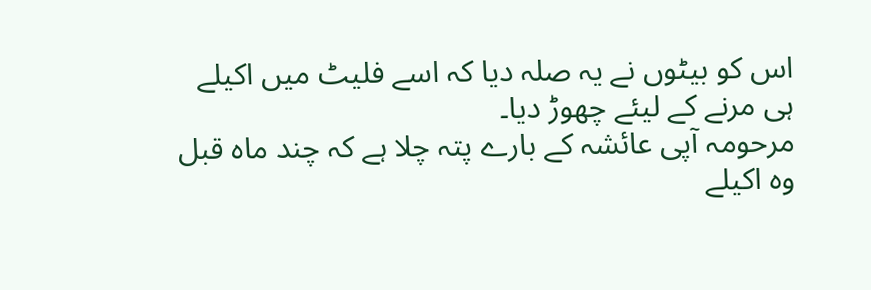اس کو بیٹوں نے یہ صلہ دیا کہ اسے فلیٹ میں اکیلے ہی مرنے کے لیئے چھوڑ دیا۔
مرحومہ آپی عائشہ کے بارے پتہ چلا ہے کہ چند ماہ قبل وہ اکیلے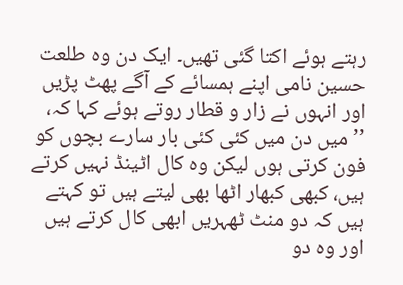رہتے ہوئے اکتا گئی تھیں۔ ایک دن وہ طلعت حسین نامی اپنے ہمسائے کے آگے پھٹ پڑیں اور انہوں نے زار و قطار روتے ہوئے کہا کہ، ’’میں دن میں کئی کئی بار سارے بچوں کو فون کرتی ہوں لیکن وہ کال اٹینڈ نہیں کرتے ہیں، کبھی کبھار اٹھا بھی لیتے ہیں تو کہتے ہیں کہ دو منٹ ٹھہریں ابھی کال کرتے ہیں اور وہ دو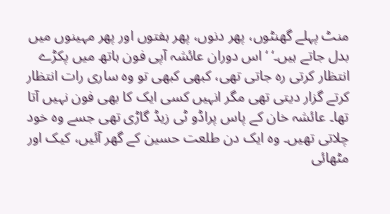منٹ پہلے گھنٹوں، پھر دنوں، پھر ہفتوں اور پھر مہینوں میں بدل جاتے ہیں۔‘ ‘ اس دوران عائشہ آپی فون ہاتھ میں پکڑے انتظار کرتی رہ جاتی تھی، کبھی کبھی تو وہ ساری رات انتظار کرتے گزار دیتی تھی مگر انہیں کسی ایک کا بھی فون نہیں آتا تھا۔ عائشہ خان کے پاس پراڈو ٹی زیڈ گاڑی تھی جسے وہ خود چلاتی تھیں۔ وہ ایک دن طلعت حسین کے گھر آئیں، کیک اور مٹھائی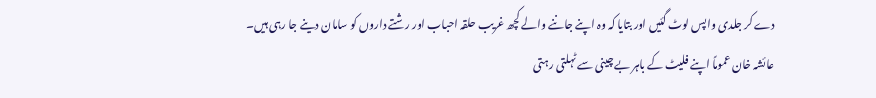دے کر جلدی واپس لوٹ گئیں اور بتایا کہ وہ اپنے جاننے والے کچھ غریب حلقہ احباب اور رشتے داروں کو سامان دینے جا رہی ہیں۔
عائشہ خان عموماً اپنے فلیٹ کے باہر بے چینی سے ٹہلتی رہتی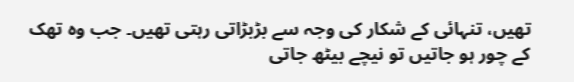تھیں، تنہائی کے شکار کی وجہ سے بڑبڑاتی رہتی تھیں۔ جب وہ تھک کے چور ہو جاتیں تو نیچے بیٹھ جاتی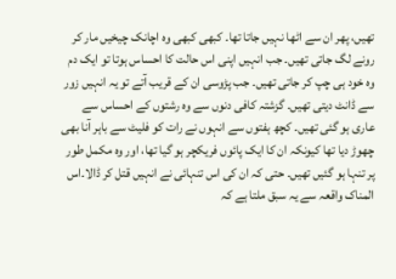تھیں، پھر ان سے اٹھا نہیں جاتا تھا۔ کبھی کبھی وہ اچانک چیخیں مار کر رونے لگ جاتی تھیں۔ جب انہیں اپنی اس حالت کا احساس ہوتا تو ایک دم وہ خود ہی چپ کر جاتی تھیں۔ جب پڑوسی ان کے قریب آتے تو یہ انہیں زور سے ڈانٹ دیتی تھیں۔ گزشتہ کافی دنوں سے وہ رشتوں کے احساس سے عاری ہو گئی تھیں۔ کچھ ہفتوں سے انہوں نے رات کو فلیٹ سے باہر آنا بھی چھوڑ دیا تھا کیونکہ ان کا ایک پائوں فریکچر ہو گیا تھا، اور وہ مکمل طور پر تنہا ہو گئیں تھیں۔ حتی کہ ان کی اس تنہائی نے انہیں قتل کر ڈالا۔اس المناک واقعہ سے یہ سبق ملتا ہے کہ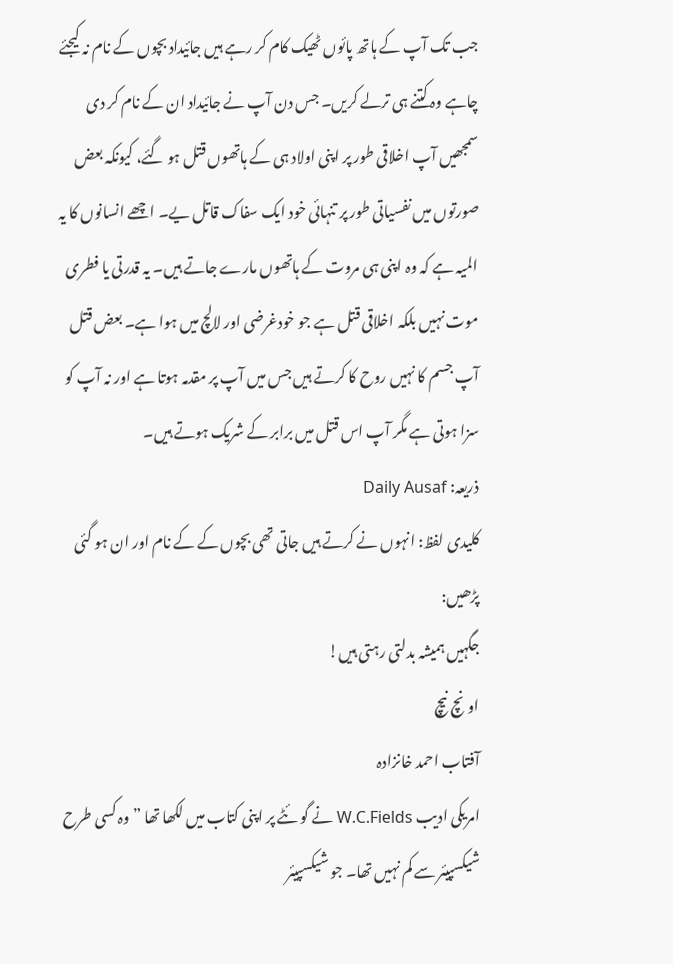جب تک آپ کے ہاتھ پائوں ٹھیک کام کر رہے ہیں جائیداد بچوں کے نام نہ کیجئے چاہے وہ کتنے ہی ترلے کریں۔ جس دن آپ نے جائیداد ان کے نام کر دی سمجھیں آپ اخلاقی طور پر اپنی اولاد ہی کے ہاتھوں قتل ہو گئے، کیونکہ بعض صورتوں میں نفسیاتی طور پر تنہائی خود ایک سفاک قاتل یے۔ اچھے انسانوں کا یہ المیہ ہے کہ وہ اپنی ہی مروت کے ہاتھوں مارے جاتے ہیں۔ یہ قدرتی یا فطری موت نہیں بلکہ اخلاقی قتل ہے جو خودغرضی اور لالچ میں ہوا ہے۔ بعض قتل آپ جسم کا نہیں روح کا کرتے ہیں جس میں آپ پر مقدمہ ہوتا ہے اور نہ آپ کو سزا ہوتی ہے مگر آپ اس قتل میں برابر کے شریک ہوتے ہیں۔
ذریعہ: Daily Ausaf
کلیدی لفظ: انہوں نے کرتے ہیں جاتی تھی بچوں کے کے نام اور ان ہو گئی
پڑھیں:
جگہیں ہمیشہ بدلتی رہتی ہیں!
اونچ نیچ
آفتاب احمد خانزادہ
امریکی ادیب W.C.Fields نے گو ئٹے پر اپنی کتاب میں لکھا تھا ”وہ کسی طرح شیکسپیئر سے کم نہیں تھا۔ جو شیکسپیئر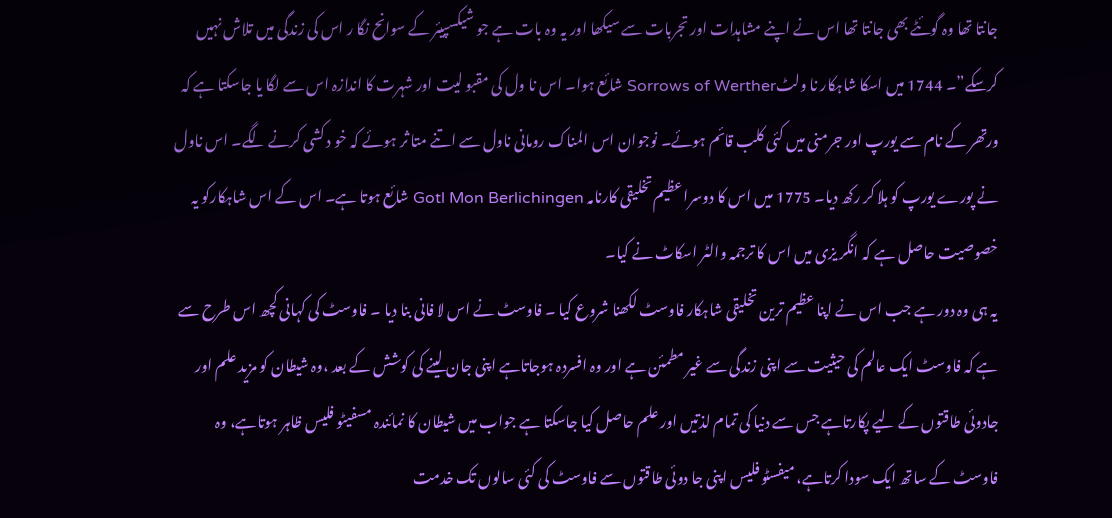جانتا تھا وہ گوئٹے بھی جانتا تھا اس نے اپنے مشاہدات اور تجربات سے سیکھا اور یہ وہ بات ہے جو شیکسپیئر کے سوانح نگا ر اس کی زندگی میں تلاش نہیں کرسکے”۔ 1744 میں اسکا شاہکار نا ولٹSorrows of Werther شائع ہوا۔ اس نا ول کی مقبو لیت اور شہرت کا اندازہ اس سے لگا یا جاسکتا ہے کہ ورتھر کے نام سے یورپ اور جرمنی میں کئی کلب قائم ہوئے۔ نوجوان اس المناک رومانی ناول سے اتنے متا ثر ہوئے کہ خو د کشی کرنے لگے۔ اس ناول نے پورے یورپ کو ہلا کر رکھ دیا۔ 1775 میں اس کا دوسرا عظیم تخلیقی کارنامہ Gotl Mon Berlichingen شائع ہوتا ہے۔ اس کے اس شاہکارکو یہ خصوصیت حاصل ہے کہ انگر یزی میں اس کا ترجمہ والٹر اسکاٹ نے کیا۔
یہ ہی وہ دور ہے جب اس نے اپنا عظیم ترین تخلیقی شاہکار فاوسٹ لکھنا شروع کیا ۔ فاوسٹ نے اس لا فانی بنا دیا ۔ فاوسٹ کی کہانی کچھ اس طرح سے ہے کہ فاوسٹ ایک عالم کی حیثیت سے اپنی زندگی سے غیر مطمئن ہے اور وہ افسردہ ہوجاتاہے اپنی جان لینے کی کوشش کے بعد ،وہ شیطان کو مزید علم اور جادوئی طاقتوں کے لیے پکارتاہے جس سے دنیا کی تمام لذتیں اور علم حاصل کیا جاسکتا ہے جواب میں شیطان کا نمائندہ مسفیٹو فلیس ظاہر ہوتاہے، وہ فاوسٹ کے ساتھ ایک سودا کرتاہے، میفسٹو فلیس اپنی جا دوئی طاقتوں سے فاوسٹ کی کئی سالوں تک خدمت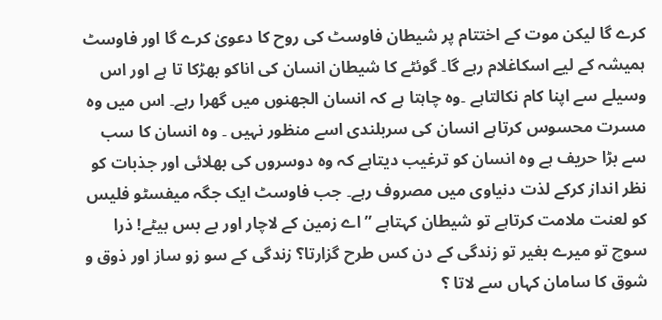کرے گا لیکن موت کے اختتام پر شیطان فاوسٹ کی روح کا دعویٰ کرے گا اور فاوسٹ ہمیشہ کے لیے اسکاغلام رہے گا۔ گوئٹے کا شیطان انسان کی اناکو بھڑکا تا ہے اور اس وسیلے سے اپنا کام نکالتاہے ۔وہ چاہتا ہے کہ انسان الجھنوں میں گھرا رہے۔ اس میں وہ مسرت محسوس کرتاہے انسان کی سربلندی اسے منظور نہیں ۔ وہ انسان کا سب سے بڑا حریف ہے وہ انسان کو ترغیب دیتاہے کہ وہ دوسروں کی بھلائی اور جذبات کو نظر انداز کرکے لذت دنیاوی میں مصروف رہے۔ جب فاوسٹ ایک جگہ میفسٹو فلیس کو لعنت ملامت کرتاہے تو شیطان کہتاہے ” اے زمین کے لاچار اور بے بس بیٹے! ذرا سوچ تو میرے بغیر تو زندگی کے دن کس طرح گزارتا؟ زندگی کے سو زو ساز اور ذوق و شوق کا سامان کہاں سے لاتا ؟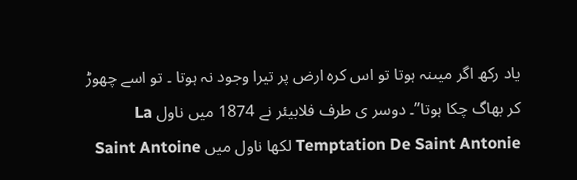یاد رکھ اگر میںنہ ہوتا تو اس کرہ ارض پر تیرا وجود نہ ہوتا ۔ تو اسے چھوڑ کر بھاگ چکا ہوتا”۔ دوسر ی طرف فلابیئر نے 1874 میں ناول La Temptation De Saint Antonie لکھا ناول میں Saint Antoine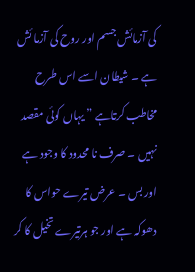کی آزمائش جسم اور روح کی آزما ئش ہے ۔ شیطان اسے اس طرح مخاطب کرتاہے ” یہاں کوئی مقصد نہیں ۔ صرف نا محدود کا وجود ہے اور بس ۔ عرض تیرے حواس کا دھوکہ ہے اور جو ہرتیرے تخیل کا کر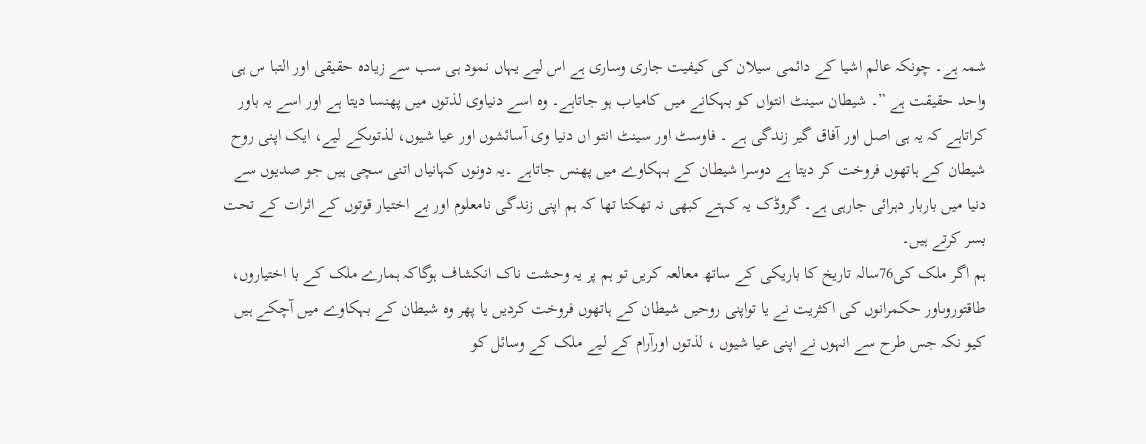شمہ ہے۔ چونکہ عالم اشیا کے دائمی سیلان کی کیفیت جاری وساری ہے اس لیے یہاں نمود ہی سب سے زیادہ حقیقی اور التبا س ہی واحد حقیقت ہے ”۔ شیطان سینٹ انتواں کو بہکانے میں کامیاب ہو جاتاہے۔ وہ اسے دنیاوی لذتوں میں پھنسا دیتا ہے اور اسے یہ باور کراتاہے کہ یہ ہی اصل اور آفاق گیر زندگی ہے ۔ فاوسٹ اور سینٹ انتو اں دنیا وی آسائشوں اور عیا شیوں، لذتوںکے لیے، ایک اپنی روح شیطان کے ہاتھوں فروخت کر دیتا ہے دوسرا شیطان کے بہکاوے میں پھنس جاتاہے ۔یہ دونوں کہانیاں اتنی سچی ہیں جو صدیوں سے دنیا میں باربار دہرائی جارہی ہے۔ گروڈک یہ کہتے کبھی نہ تھکتا تھا کہ ہم اپنی زندگی نامعلوم اور بے اختیار قوتوں کے اثرات کے تحت بسر کرتے ہیں۔
ہم اگر ملک کی76سالہ تاریخ کا باریکی کے ساتھ معالعہ کریں تو ہم پر یہ وحشت ناک انکشاف ہوگاکہ ہمارے ملک کے با اختیاروں، طاقتوروںاور حکمرانوں کی اکثریت نے یا تواپنی روحیں شیطان کے ہاتھوں فروخت کردیں یا پھر وہ شیطان کے بہکاوے میں آچکے ہیں کیو نکہ جس طرح سے انہوں نے اپنی عیا شیوں ، لذتوں اورآرام کے لیے ملک کے وسائل کو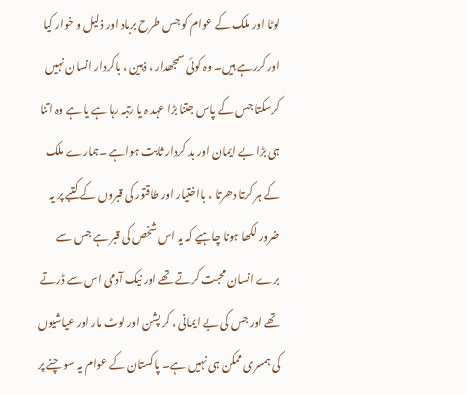لوٹا اور ملک کے عوام کو جس طرح برباد اور ذلیل و خوار کیا اور کررہے ہیں۔ وہ کوئی سمجھدار ، ذہین ، باکردار انسان نہیں کرسکتا جس کے پاس جتنا بڑا عہد ہ یا رتبہ رہا ہے یا ہے وہ اتنا ہی بڑا بے ایمان اور بد کردار ثابت ہواہے ۔ہمارے ملک کے ہر کرتا دھرتا ، بااختیار اور طاقتور کی قبروں کے کتبے پر یہ ضرور لکھا ہونا چاہیے کہ یہ اس شخص کی قبر ہے جس سے برے انسان محبت کرتے تھے اور نیک آدمی اس سے ڈرتے تھے اور جس کی بے ایمانی ، کر پشن اور لوٹ مار اور عیاشیوں کی ہمسری ممکن ہی نہیں ہے۔ پاکستان کے عوام یہ سو چنے پر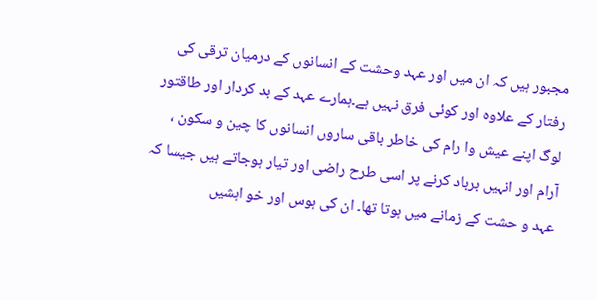مجبور ہیں کہ ان میں اور عہد وحشت کے انسانوں کے درمیان ترقی کی رفتار کے علاوہ اور کوئی فرق نہیں ہے۔ہمارے عہد کے بد کردار اور طاقتور لوگ اپنے عیش وا رام کی خاطر باقی ساروں انسانوں کا چین و سکون ، آرام اور انہیں برباد کرنے پر اسی طرح راضی اور تیار ہوجاتے ہیں جیسا کہ عہد و حشت کے زمانے میں ہوتا تھا۔ ان کی ہوس اور خو اہشیں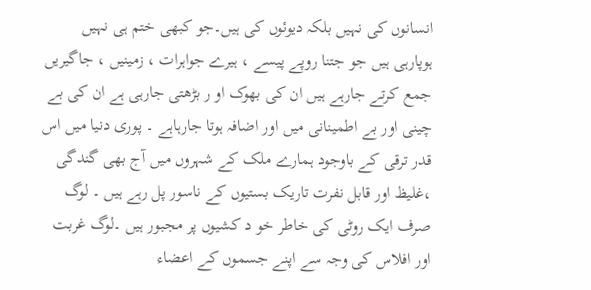انسانوں کی نہیں بلکہ دیوئوں کی ہیں۔جو کبھی ختم ہی نہیں ہوپارہی ہیں جو جتنا روپے پیسے ، ہیرے جواہرات ، زمینیں ، جاگیریں جمع کرتے جارہے ہیں ان کی بھوک او ر بڑھتی جارہی ہے ان کی بے چینی اور بے اطمینانی میں اور اضافہ ہوتا جارہاہے ۔ پوری دنیا میں اس قدر ترقی کے باوجود ہمارے ملک کے شہروں میں آج بھی گندگی ،غلیظ اور قابل نفرت تاریک بستیوں کے ناسور پل رہے ہیں ۔ لوگ صرف ایک روٹی کی خاطر خو د کشیوں پر مجبور ہیں ۔لوگ غربت اور افلاس کی وجہ سے اپنے جسموں کے اعضاء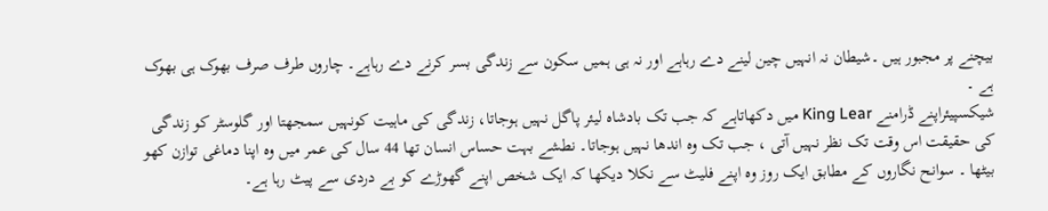بیچنے پر مجبور ہیں ۔شیطان نہ انہیں چین لینے دے رہاہے اور نہ ہی ہمیں سکون سے زندگی بسر کرنے دے رہاہے۔ چاروں طرف صرف بھوک ہی بھوک ہے ۔
شیکسپیئراپنے ڈرامنے King Lear میں دکھاتاہے کہ جب تک بادشاہ لیئر پاگل نہیں ہوجاتا، زندگی کی ماہیت کونہیں سمجھتا اور گلوسٹر کو زندگی کی حقیقت اس وقت تک نظر نہیں آتی ، جب تک وہ اندھا نہیں ہوجاتا۔ نطشے بہت حساس انسان تھا 44 سال کی عمر میں وہ اپنا دماغی توازن کھو بیٹھا ۔ سوانح نگاروں کے مطابق ایک روز وہ اپنے فلیٹ سے نکلا دیکھا کہ ایک شخص اپنے گھوڑے کو بے دردی سے پیٹ رہا ہے۔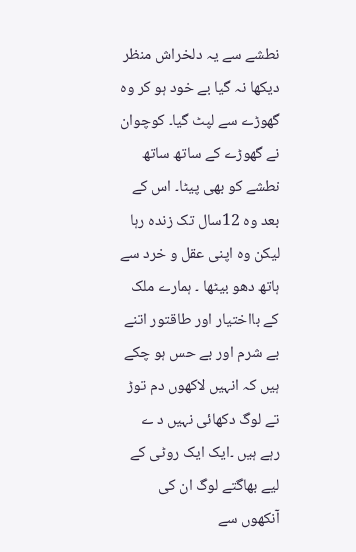نطشے سے یہ دلخراش منظر دیکھا نہ گیا بے خود ہو کر وہ گھوڑے سے لپٹ گیا۔ کوچوان نے گھوڑے کے ساتھ ساتھ نطشے کو بھی پیٹا۔ اس کے بعد وہ 12سال تک زندہ رہا لیکن وہ اپنی عقل و خرد سے ہاتھ دھو بیٹھا ۔ ہمارے ملک کے بااختیار اور طاقتور اتنے بے شرم اور بے حس ہو چکے ہیں کہ انہیں لاکھوں دم توڑ تے لوگ دکھائی نہیں د ے رہے ہیں ۔ایک ایک روٹی کے لیے بھاگتے لوگ ان کی آنکھوں سے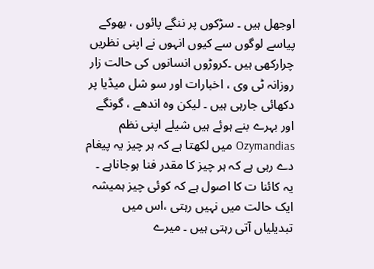اوجھل ہیں ۔ سڑکوں پر ننگے پائوں ، بھوکے پیاسے لوگوں سے کیوں انہوں نے اپنی نظریں چرارکھی ہیں ۔کروڑوں انسانوں کی حالت زار روزانہ ٹی وی ، اخبارات اور سو شل میڈیا پر دکھائی جارہی ہیں ۔ لیکن وہ اندھے ، گونگے اور بہرے بنے ہوئے ہیں شیلے اپنی نظم Ozymandias میں لکھتا ہے کہ ہر چیز یہ پیغام دے رہی ہے کہ ہر چیز کا مقدر فنا ہوجاناہے ۔ یہ کائنا ت کا اصول ہے کہ کوئی چیز ہمیشہ ایک حالت میں نہیں رہتی ،اس میں تبدیلیاں آتی رہتی ہیں ۔ میرے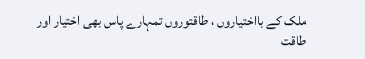ملک کے بااختیاروں ، طاقتوروں تمہارے پاس بھی اختیار اور طاقت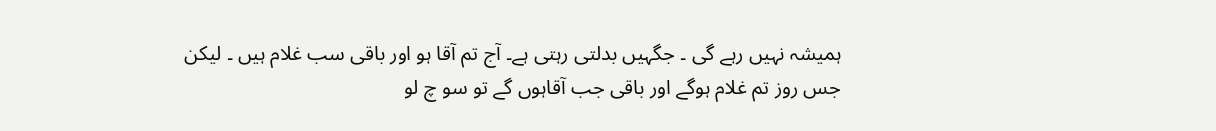ہمیشہ نہیں رہے گی ۔ جگہیں بدلتی رہتی ہے۔ آج تم آقا ہو اور باقی سب غلام ہیں ۔ لیکن جس روز تم غلام ہوگے اور باقی جب آقاہوں گے تو سو چ لو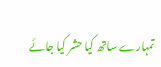تمہارے ساتھ کیا حشر کیا جائے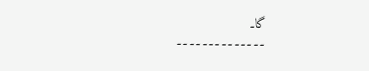گا۔
۔۔۔۔۔۔۔۔۔۔۔۔۔۔